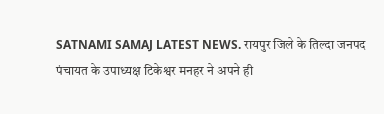SATNAMI SAMAJ LATEST NEWS. रायपुर जिले के तिल्दा जनपद पंचायत के उपाध्यक्ष टिकेश्वर मनहर ने अपने ही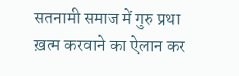सतनामी समाज में गुरु प्रथा ख़त्म करवाने का ऐलान कर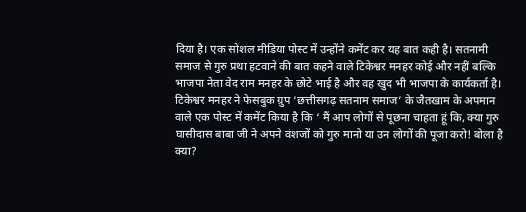दिया है। एक सोशल मीडिया पोस्ट में उन्होंने कमेंट कर यह बात कही है। सतनामी समाज से गुरु प्रथा हटवाने की बात कहने वाले टिकेश्वर मनहर कोई और नहीं बल्कि भाजपा नेता वेद राम मनहर के छोटे भाई है और वह खुद भी भाजपा के कार्यकर्ता है।
टिकेश्वर मनहर ने फेसबुक ग्रुप ‘छत्तीसगढ़ सतनाम समाज’ के जैतखाम के अपमान वाले एक पोस्ट में कमेंट किया है कि ‘ मैं आप लोगों से पूछना चाहता हूं कि, क्या गुरु घासीदास बाबा जी ने अपने वंशजों को गुरु मानो या उन लोगों की पूजा करो! बोला है क्या?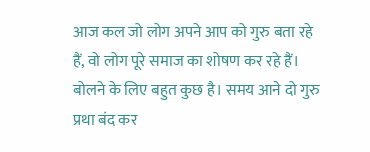आज कल जो लोग अपने आप को गुरु बता रहे हैं, वो लोग पूरे समाज का शोषण कर रहे हैं। बोलने के लिए बहुत कुछ है। समय आने दो गुरु प्रथा बंद कर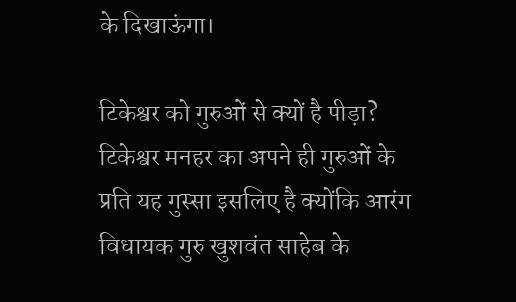के दिखाऊंगा।

टिकेश्वर को गुरुओं से क्यों है पीड़ा?
टिकेश्वर मनहर का अपने ही गुरुओं के प्रति यह गुस्सा इसलिए है क्योंकि आरंग विधायक गुरु खुशवंत साहेब के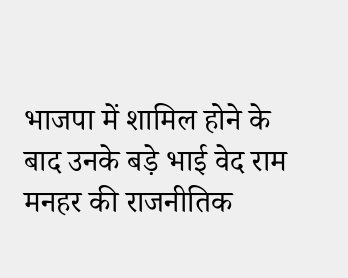भाजपा में शामिल होने के बाद उनके बड़े भाई वेद राम मनहर की राजनीतिक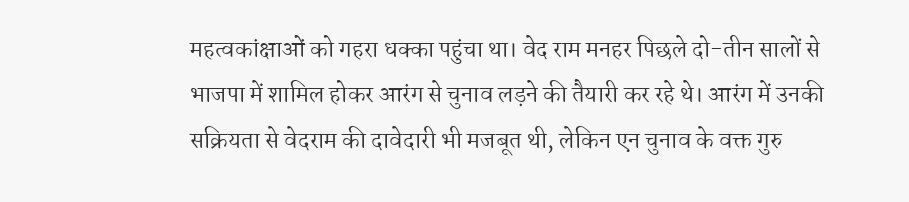महत्वकांक्षाओं को गहरा धक्का पहुंचा था। वेद राम मनहर पिछले दो-तीन सालों से भाजपा में शामिल होकर आरंग से चुनाव लड़ने की तैयारी कर रहे थे। आरंग में उनकी सक्रियता से वेदराम की दावेदारी भी मजबूत थी, लेकिन एन चुनाव के वक्त गुरु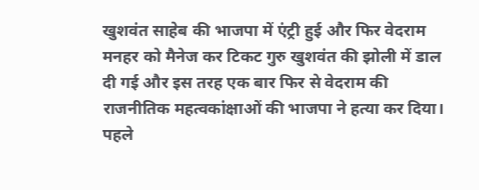खुशवंत साहेब की भाजपा में एंट्री हुई और फिर वेदराम मनहर को मैनेज कर टिकट गुरु खुशवंत की झोली में डाल दी गई और इस तरह एक बार फिर से वेदराम की राजनीतिक महत्वकांक्षाओं की भाजपा ने हत्या कर दिया।
पहले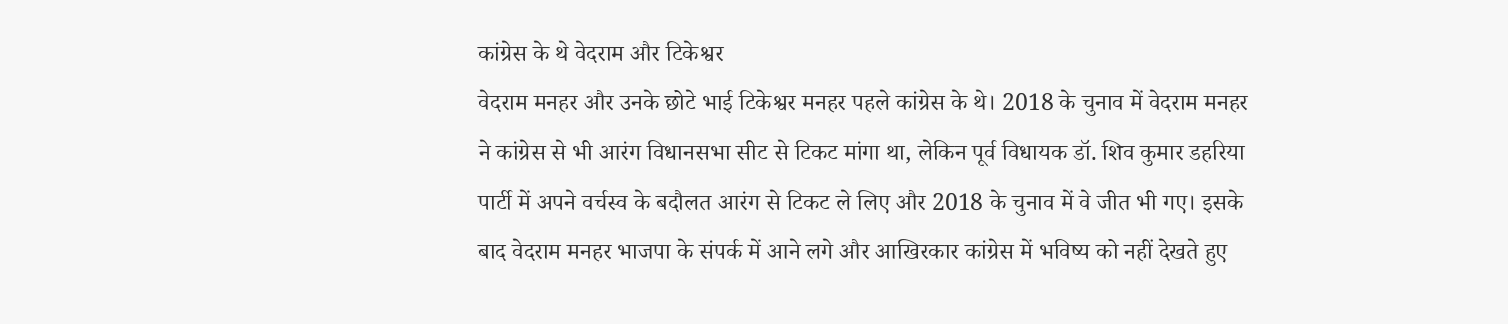कांग्रेस के थे वेदराम और टिकेश्वर
वेदराम मनहर और उनके छोटे भाई टिकेश्वर मनहर पहले कांग्रेस के थे। 2018 के चुनाव में वेदराम मनहर ने कांग्रेस से भी आरंग विधानसभा सीट से टिकट मांगा था, लेकिन पूर्व विधायक डॉ. शिव कुमार डहरिया पार्टी में अपने वर्चस्व के बदौलत आरंग से टिकट ले लिए और 2018 के चुनाव में वे जीत भी गए। इसके बाद वेदराम मनहर भाजपा के संपर्क में आने लगे और आखिरकार कांग्रेस में भविष्य को नहीं देखते हुए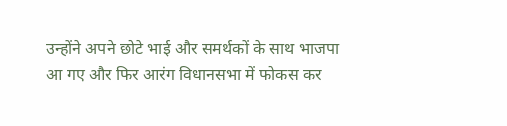उन्होंने अपने छोटे भाई और समर्थकों के साथ भाजपा आ गए और फिर आरंग विधानसभा में फोकस कर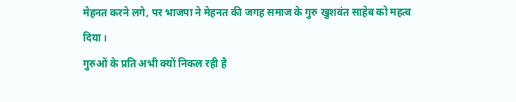मेहनत करने लगे, पर भाजपा ने मेहनत की जगह समाज के गुरु खुशवंत साहेब को महत्व दिया।
गुरुओं के प्रति अभी क्यों निकल रही है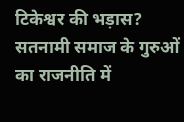टिकेश्वर की भड़ास?
सतनामी समाज के गुरुओं का राजनीति में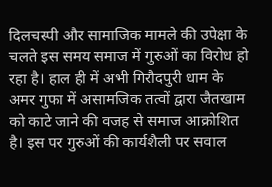दिलचस्पी और सामाजिक मामले की उपेक्षा के चलते इस समय समाज में गुरुओं का विरोध हो रहा है। हाल ही में अभी गिरौदपुरी धाम के अमर गुफा में असामजिक तत्वों द्वारा जैतखाम को काटे जाने की वजह से समाज आक्रोशित है। इस पर गुरुओं की कार्यशैली पर सवाल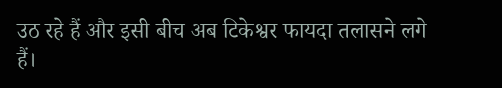उठ रहे हैं और इसी बीच अब टिकेश्वर फायदा तलासने लगे हैं।